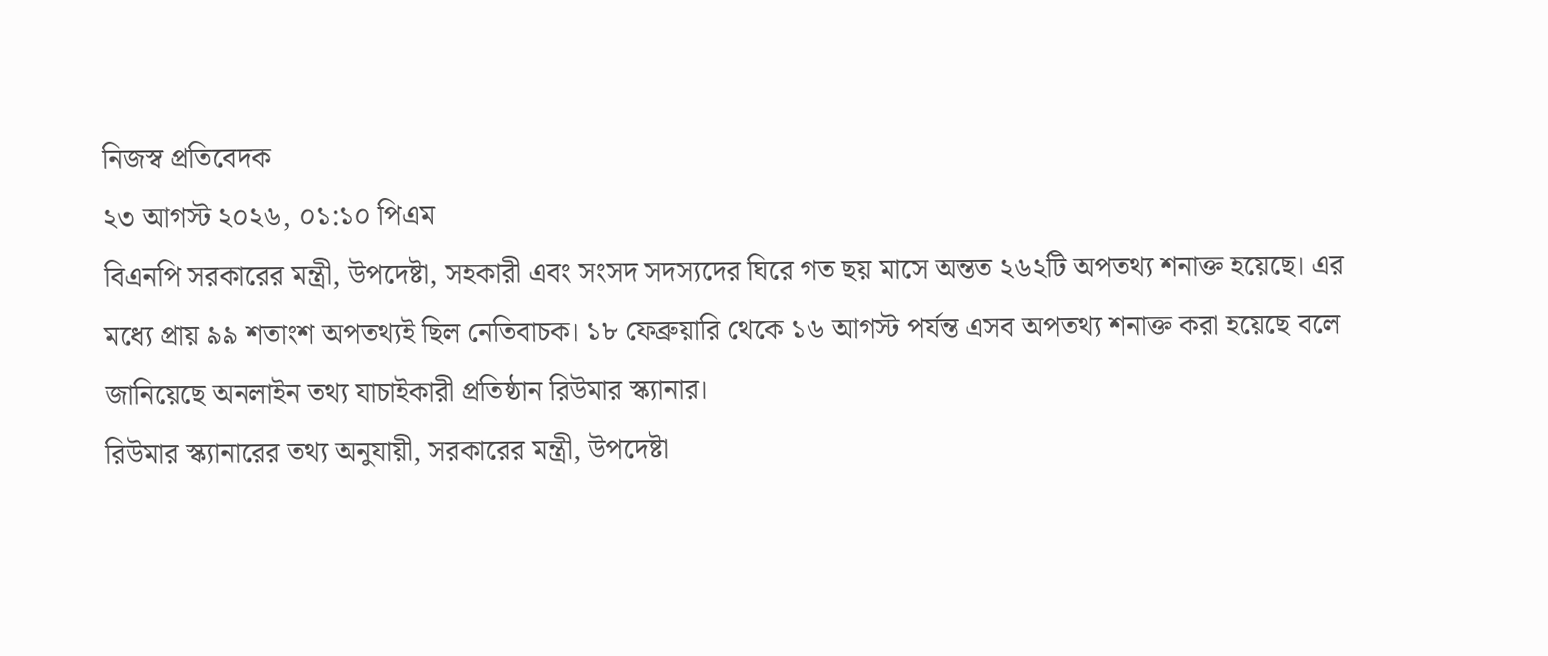নিজস্ব প্রতিবেদক
২৩ আগস্ট ২০২৬, ০১:১০ পিএম
বিএনপি সরকারের মন্ত্রী, উপদেষ্টা, সহকারী এবং সংসদ সদস্যদের ঘিরে গত ছয় মাসে অন্তত ২৬২টি অপতথ্য শনাক্ত হয়েছে। এর মধ্যে প্রায় ৯৯ শতাংশ অপতথ্যই ছিল নেতিবাচক। ১৮ ফেব্রুয়ারি থেকে ১৬ আগস্ট পর্যন্ত এসব অপতথ্য শনাক্ত করা হয়েছে বলে জানিয়েছে অনলাইন তথ্য যাচাইকারী প্রতিষ্ঠান রিউমার স্ক্যানার।
রিউমার স্ক্যানারের তথ্য অনুযায়ী, সরকারের মন্ত্রী, উপদেষ্টা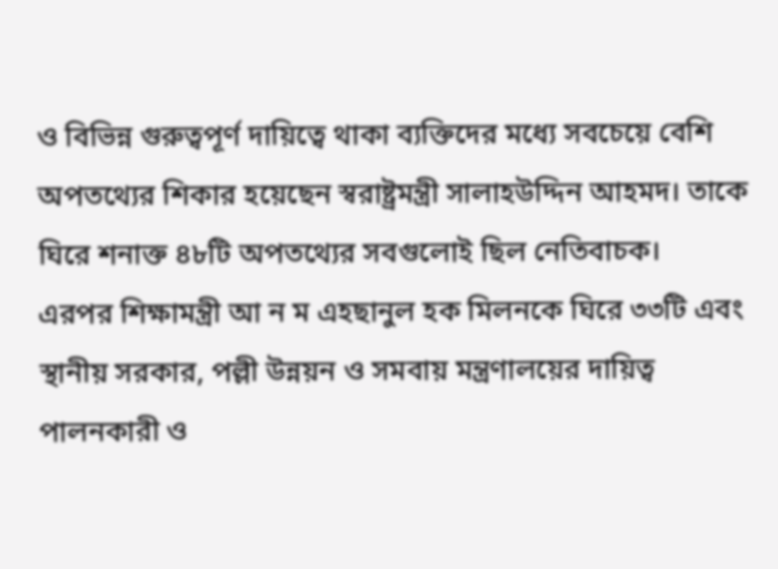ও বিভিন্ন গুরুত্বপূর্ণ দায়িত্বে থাকা ব্যক্তিদের মধ্যে সবচেয়ে বেশি অপতথ্যের শিকার হয়েছেন স্বরাষ্ট্রমন্ত্রী সালাহউদ্দিন আহমদ। তাকে ঘিরে শনাক্ত ৪৮টি অপতথ্যের সবগুলোই ছিল নেতিবাচক।
এরপর শিক্ষামন্ত্রী আ ন ম এহছানুল হক মিলনকে ঘিরে ৩৩টি এবং স্থানীয় সরকার, পল্লী উন্নয়ন ও সমবায় মন্ত্রণালয়ের দায়িত্ব পালনকারী ও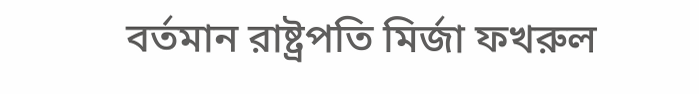বর্তমান রাষ্ট্রপতি মির্জা ফখরুল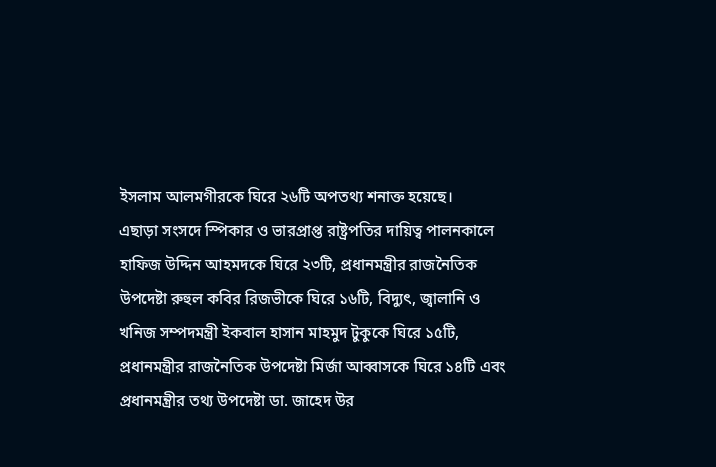ইসলাম আলমগীরকে ঘিরে ২৬টি অপতথ্য শনাক্ত হয়েছে।
এছাড়া সংসদে স্পিকার ও ভারপ্রাপ্ত রাষ্ট্রপতির দায়িত্ব পালনকালে হাফিজ উদ্দিন আহমদকে ঘিরে ২৩টি, প্রধানমন্ত্রীর রাজনৈতিক উপদেষ্টা রুহুল কবির রিজভীকে ঘিরে ১৬টি, বিদ্যুৎ, জ্বালানি ও খনিজ সম্পদমন্ত্রী ইকবাল হাসান মাহমুদ টুকুকে ঘিরে ১৫টি, প্রধানমন্ত্রীর রাজনৈতিক উপদেষ্টা মির্জা আব্বাসকে ঘিরে ১৪টি এবং প্রধানমন্ত্রীর তথ্য উপদেষ্টা ডা. জাহেদ উর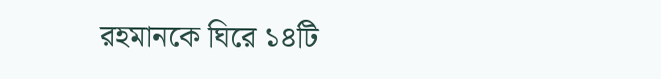রহমানকে ঘিরে ১৪টি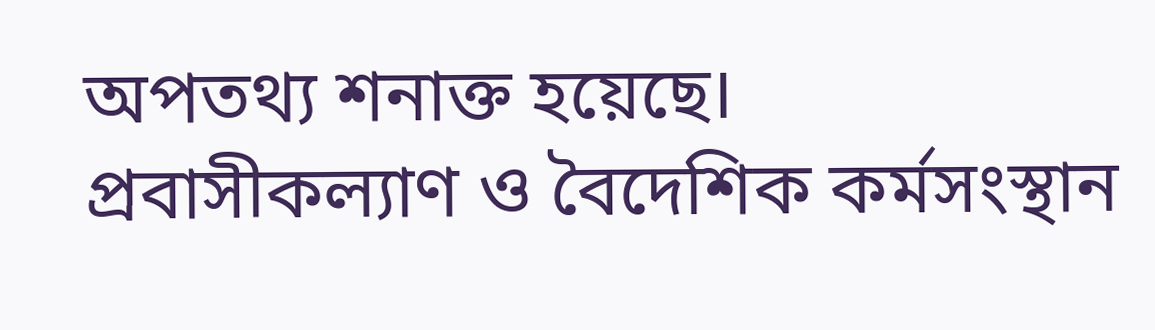অপতথ্য শনাক্ত হয়েছে।
প্রবাসীকল্যাণ ও বৈদেশিক কর্মসংস্থান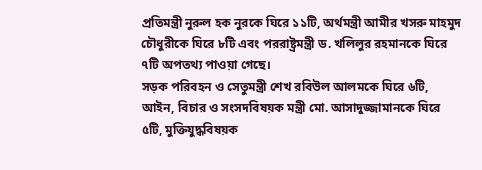প্রতিমন্ত্রী নুরুল হক নুরকে ঘিরে ১১টি, অর্থমন্ত্রী আমীর খসরু মাহমুদ চৌধুরীকে ঘিরে ৮টি এবং পররাষ্ট্রমন্ত্রী ড. খলিলুর রহমানকে ঘিরে ৭টি অপতথ্য পাওয়া গেছে।
সড়ক পরিবহন ও সেতুমন্ত্রী শেখ রবিউল আলমকে ঘিরে ৬টি, আইন, বিচার ও সংসদবিষয়ক মন্ত্রী মো. আসাদুজ্জামানকে ঘিরে ৫টি, মুক্তিযুদ্ধবিষয়ক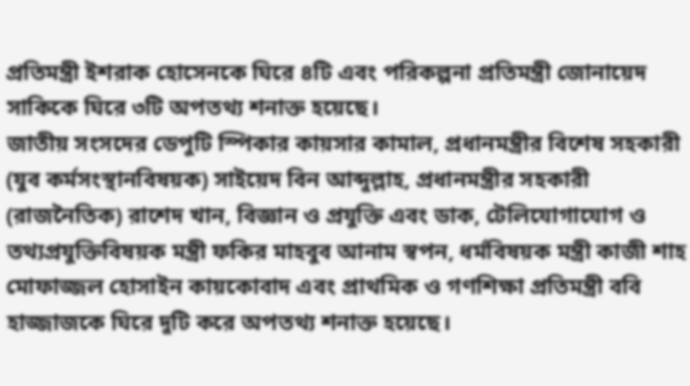প্রতিমন্ত্রী ইশরাক হোসেনকে ঘিরে ৪টি এবং পরিকল্পনা প্রতিমন্ত্রী জোনায়েদ সাকিকে ঘিরে ৩টি অপতথ্য শনাক্ত হয়েছে।
জাতীয় সংসদের ডেপুটি স্পিকার কায়সার কামাল, প্রধানমন্ত্রীর বিশেষ সহকারী (যুব কর্মসংস্থানবিষয়ক) সাইয়েদ বিন আব্দুল্লাহ, প্রধানমন্ত্রীর সহকারী (রাজনৈতিক) রাশেদ খান, বিজ্ঞান ও প্রযুক্তি এবং ডাক, টেলিযোগাযোগ ও তথ্যপ্রযুক্তিবিষয়ক মন্ত্রী ফকির মাহবুব আনাম স্বপন, ধর্মবিষয়ক মন্ত্রী কাজী শাহ মোফাজ্জল হোসাইন কায়কোবাদ এবং প্রাথমিক ও গণশিক্ষা প্রতিমন্ত্রী ববি হাজ্জাজকে ঘিরে দুটি করে অপতথ্য শনাক্ত হয়েছে।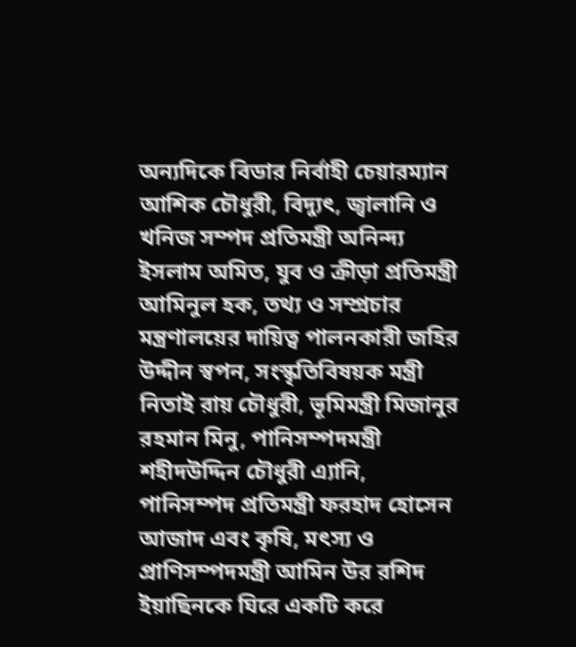অন্যদিকে বিডার নির্বাহী চেয়ারম্যান আশিক চৌধুরী, বিদ্যুৎ, জ্বালানি ও খনিজ সম্পদ প্রতিমন্ত্রী অনিন্দ্য ইসলাম অমিত, যুব ও ক্রীড়া প্রতিমন্ত্রী আমিনুল হক, তথ্য ও সম্প্রচার মন্ত্রণালয়ের দায়িত্ব পালনকারী জহির উদ্দীন স্বপন, সংস্কৃতিবিষয়ক মন্ত্রী নিতাই রায় চৌধুরী, ভূমিমন্ত্রী মিজানুর রহমান মিনু, পানিসম্পদমন্ত্রী শহীদউদ্দিন চৌধুরী এ্যানি, পানিসম্পদ প্রতিমন্ত্রী ফরহাদ হোসেন আজাদ এবং কৃষি, মৎস্য ও প্রাণিসম্পদমন্ত্রী আমিন উর রশিদ ইয়াছিনকে ঘিরে একটি করে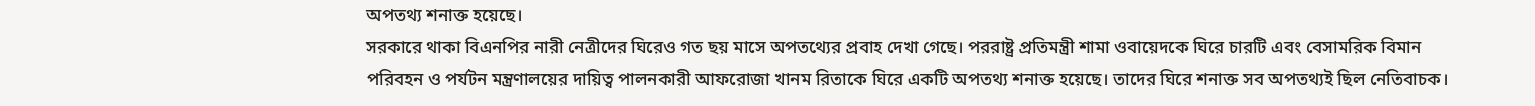অপতথ্য শনাক্ত হয়েছে।
সরকারে থাকা বিএনপির নারী নেত্রীদের ঘিরেও গত ছয় মাসে অপতথ্যের প্রবাহ দেখা গেছে। পররাষ্ট্র প্রতিমন্ত্রী শামা ওবায়েদকে ঘিরে চারটি এবং বেসামরিক বিমান পরিবহন ও পর্যটন মন্ত্রণালয়ের দায়িত্ব পালনকারী আফরোজা খানম রিতাকে ঘিরে একটি অপতথ্য শনাক্ত হয়েছে। তাদের ঘিরে শনাক্ত সব অপতথ্যই ছিল নেতিবাচক।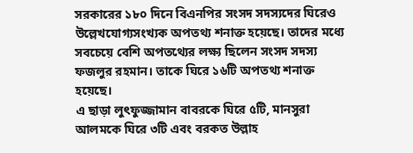সরকারের ১৮০ দিনে বিএনপির সংসদ সদস্যদের ঘিরেও উল্লেখযোগ্যসংখ্যক অপতথ্য শনাক্ত হয়েছে। তাদের মধ্যে সবচেয়ে বেশি অপতথ্যের লক্ষ্য ছিলেন সংসদ সদস্য ফজলুর রহমান। তাকে ঘিরে ১৬টি অপতথ্য শনাক্ত হয়েছে।
এ ছাড়া লুৎফুজ্জামান বাবরকে ঘিরে ৫টি, মানসুরা আলমকে ঘিরে ৩টি এবং বরকত উল্লাহ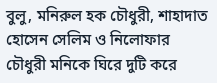বুলু, মনিরুল হক চৌধুরী, শাহাদাত হোসেন সেলিম ও নিলোফার চৌধুরী মনিকে ঘিরে দুটি করে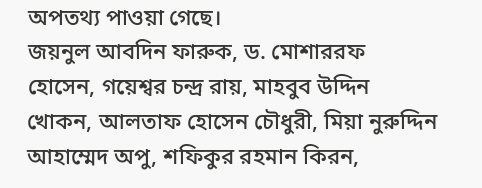অপতথ্য পাওয়া গেছে।
জয়নুল আবদিন ফারুক, ড. মোশাররফ হোসেন, গয়েশ্বর চন্দ্র রায়, মাহবুব উদ্দিন খোকন, আলতাফ হোসেন চৌধুরী, মিয়া নুরুদ্দিন আহাম্মেদ অপু, শফিকুর রহমান কিরন,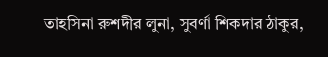তাহসিনা রুশদীর লুনা, সুবর্ণা শিকদার ঠাকুর,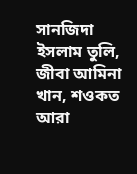সানজিদা ইসলাম তুলি, জীবা আমিনা খান, শওকত আরা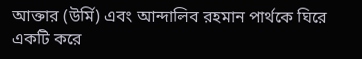আক্তার (উর্মি) এবং আন্দালিব রহমান পার্থকে ঘিরে একটি করে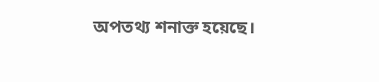অপতথ্য শনাক্ত হয়েছে।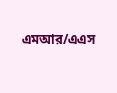এমআর/এএস